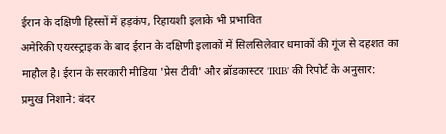ईरान के दक्षिणी हिस्सों में हड़कंप, रिहायशी इलाके भी प्रभावित
अमेरिकी एयरस्ट्राइक के बाद ईरान के दक्षिणी इलाकों में सिलसिलेवार धमाकों की गूंज से दहशत का माहौल है। ईरान के सरकारी मीडिया 'प्रेस टीवी' और ब्रॉडकास्टर 'IRIB' की रिपोर्ट के अनुसार:
प्रमुख निशाने: बंदर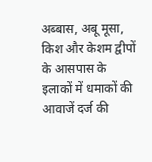अब्बास, अबू मूसा, किश और केशम द्वीपों के आसपास के इलाकों में धमाकों की आवाजें दर्ज की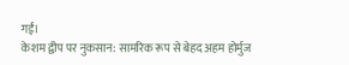गईं।
केशम द्वीप पर नुकसान: सामरिक रूप से बेहद अहम होर्मुज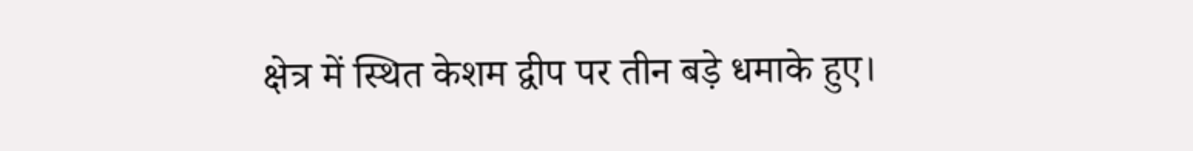क्षेत्र में स्थित केशम द्वीप पर तीन बड़े धमाके हुए।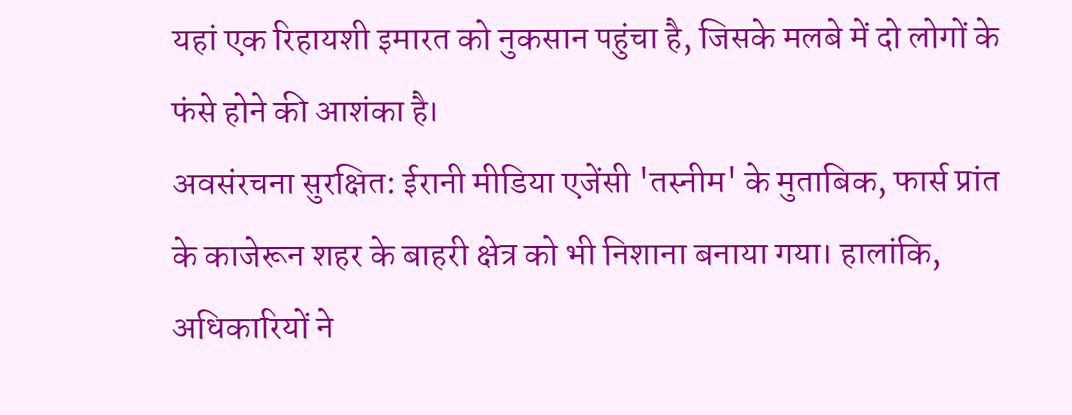यहां एक रिहायशी इमारत को नुकसान पहुंचा है, जिसके मलबे में दो लोगों के फंसे होने की आशंका है।
अवसंरचना सुरक्षित: ईरानी मीडिया एजेंसी 'तस्नीम' के मुताबिक, फार्स प्रांत के काजेरून शहर के बाहरी क्षेत्र को भी निशाना बनाया गया। हालांकि, अधिकारियों ने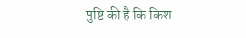पुष्टि की है कि किश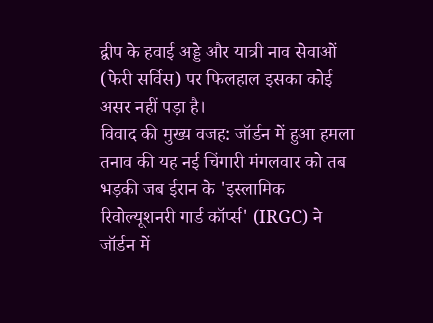द्वीप के हवाई अड्डे और यात्री नाव सेवाओं (फेरी सर्विस) पर फिलहाल इसका कोई असर नहीं पड़ा है।
विवाद की मुख्य वजह: जॉर्डन में हुआ हमला
तनाव की यह नई चिंगारी मंगलवार को तब भड़की जब ईरान के 'इस्लामिक रिवोल्यूशनरी गार्ड कॉर्प्स' (IRGC) ने जॉर्डन में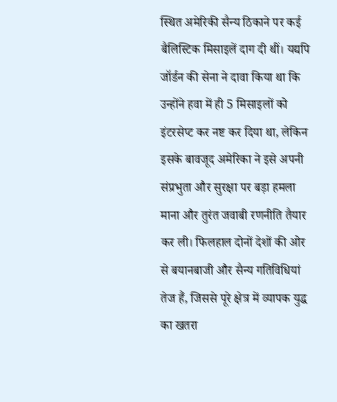स्थित अमेरिकी सैन्य ठिकाने पर कई बैलिस्टिक मिसाइलें दाग दी थीं। यद्यपि जॉर्डन की सेना ने दावा किया था कि उन्होंने हवा में ही 5 मिसाइलों को इंटरसेप्ट कर नष्ट कर दिया था, लेकिन इसके बावजूद अमेरिका ने इसे अपनी संप्रभुता और सुरक्षा पर बड़ा हमला माना और तुरंत जवाबी रणनीति तैयार कर ली। फिलहाल दोनों देशों की ओर से बयानबाजी और सैन्य गतिविधियां तेज हैं, जिससे पूरे क्षेत्र में व्यापक युद्ध का खतरा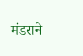मंडराने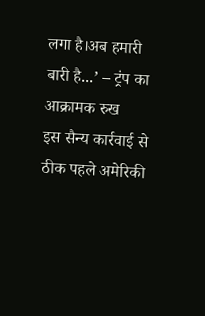लगा है।अब हमारी बारी है...’ – ट्रंप का आक्रामक रुख
इस सैन्य कार्रवाई से ठीक पहले अमेरिकी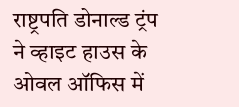राष्ट्रपति डोनाल्ड ट्रंप ने व्हाइट हाउस के ओवल ऑफिस में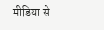मीडिया से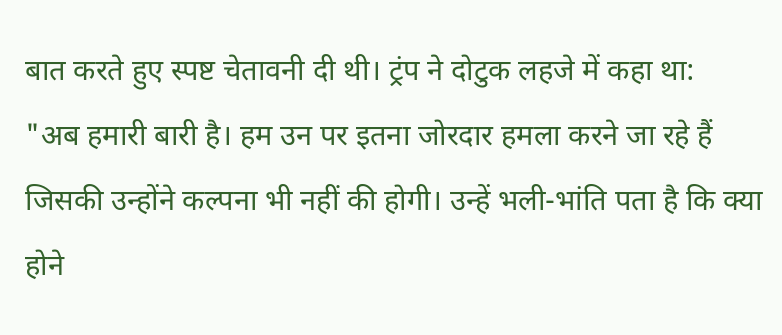बात करते हुए स्पष्ट चेतावनी दी थी। ट्रंप ने दोटुक लहजे में कहा था:
"अब हमारी बारी है। हम उन पर इतना जोरदार हमला करने जा रहे हैं जिसकी उन्होंने कल्पना भी नहीं की होगी। उन्हें भली-भांति पता है कि क्या होने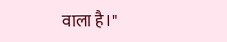वाला है।"